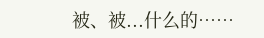被、被...什么的……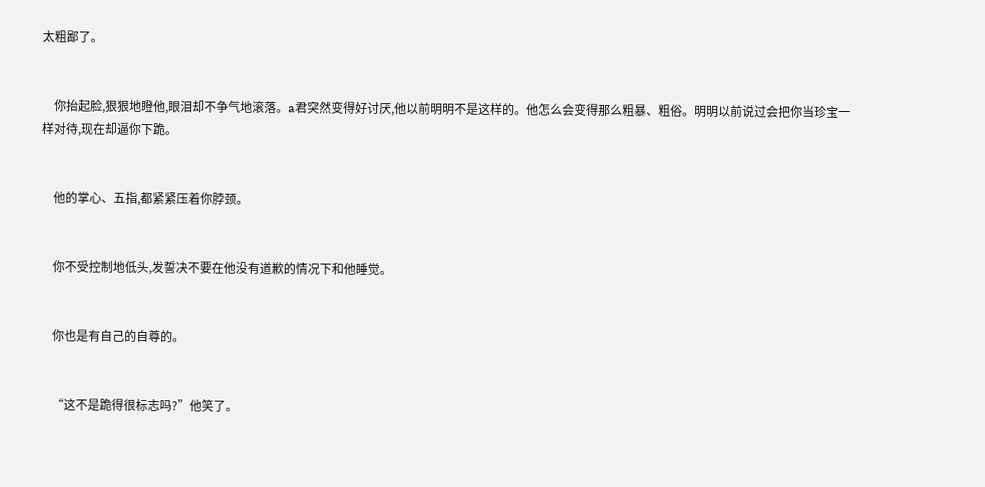太粗鄙了。


    你抬起脸,狠狠地瞪他,眼泪却不争气地滚落。a君突然变得好讨厌,他以前明明不是这样的。他怎么会变得那么粗暴、粗俗。明明以前说过会把你当珍宝一样对待,现在却逼你下跪。


    他的掌心、五指,都紧紧压着你脖颈。


    你不受控制地低头,发誓决不要在他没有道歉的情况下和他睡觉。


    你也是有自己的自尊的。


    “这不是跪得很标志吗?”他笑了。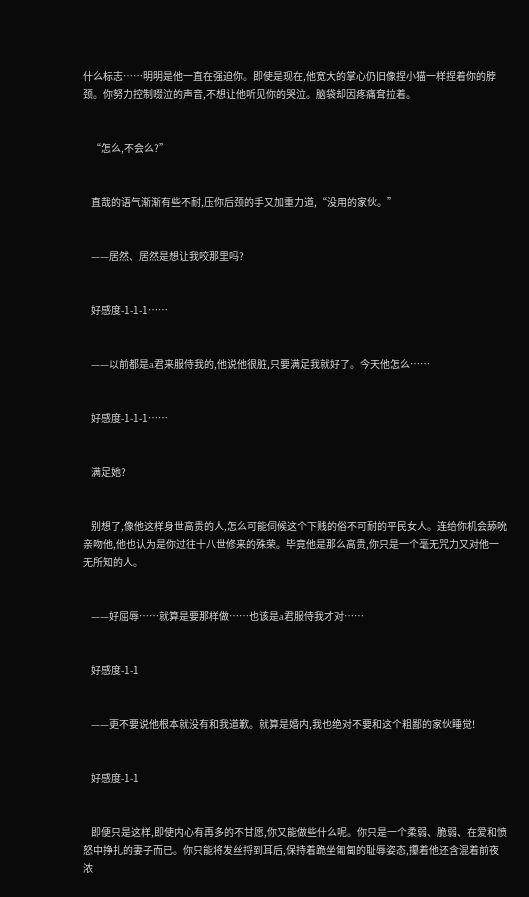什么标志……明明是他一直在强迫你。即使是现在,他宽大的掌心仍旧像捏小猫一样捏着你的脖颈。你努力控制啜泣的声音,不想让他听见你的哭泣。脑袋却因疼痛耷拉着。


    “怎么,不会么?”


    直哉的语气渐渐有些不耐,压你后颈的手又加重力道,“没用的家伙。”


    ——居然、居然是想让我咬那里吗?


    好感度-1-1-1……


    ——以前都是a君来服侍我的,他说他很脏,只要满足我就好了。今天他怎么……


    好感度-1-1-1……


    满足她?


    别想了,像他这样身世高贵的人,怎么可能伺候这个下贱的俗不可耐的平民女人。连给你机会舔吮亲吻他,他也认为是你过往十八世修来的殊荣。毕竟他是那么高贵,你只是一个毫无咒力又对他一无所知的人。


    ——好屈辱……就算是要那样做……也该是a君服侍我才对……


    好感度-1-1


    ——更不要说他根本就没有和我道歉。就算是婚内,我也绝对不要和这个粗鄙的家伙睡觉!


    好感度-1-1


    即便只是这样,即使内心有再多的不甘愿,你又能做些什么呢。你只是一个柔弱、脆弱、在爱和愤怒中挣扎的妻子而已。你只能将发丝捋到耳后,保持着跪坐匍匐的耻辱姿态,攥着他还含混着前夜浓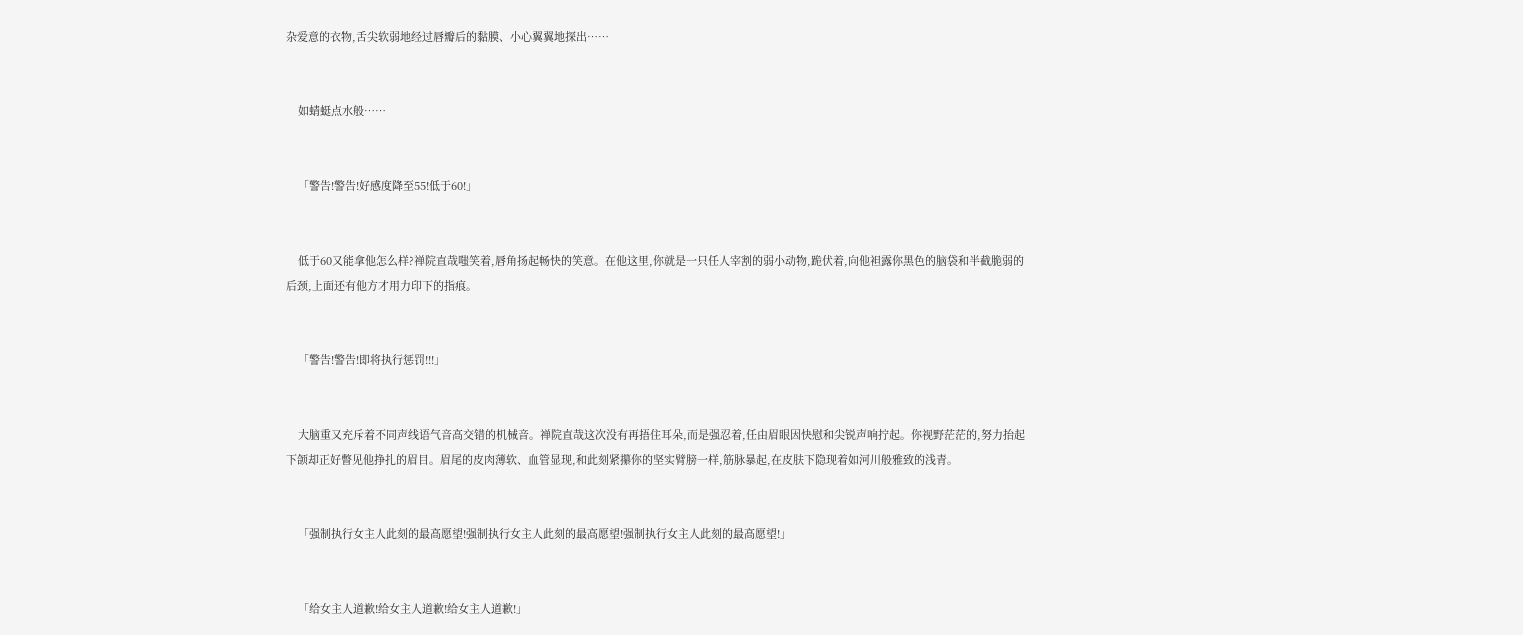杂爱意的衣物,舌尖软弱地经过唇瓣后的黏膜、小心翼翼地探出……


    如蜻蜓点水般……


    「警告!警告!好感度降至55!低于60!」


    低于60又能拿他怎么样?禅院直哉嗤笑着,唇角扬起畅快的笑意。在他这里,你就是一只任人宰割的弱小动物,跪伏着,向他袒露你黑色的脑袋和半截脆弱的后颈,上面还有他方才用力印下的指痕。


    「警告!警告!即将执行惩罚!!!」


    大脑重又充斥着不同声线语气音高交错的机械音。禅院直哉这次没有再捂住耳朵,而是强忍着,任由眉眼因快慰和尖锐声响拧起。你视野茫茫的,努力抬起下颌却正好瞥见他挣扎的眉目。眉尾的皮肉薄软、血管显现,和此刻紧攥你的坚实臂膀一样,筋脉暴起,在皮肤下隐现着如河川般雅致的浅青。


    「强制执行女主人此刻的最高愿望!强制执行女主人此刻的最高愿望!强制执行女主人此刻的最高愿望!」


    「给女主人道歉!给女主人道歉!给女主人道歉!」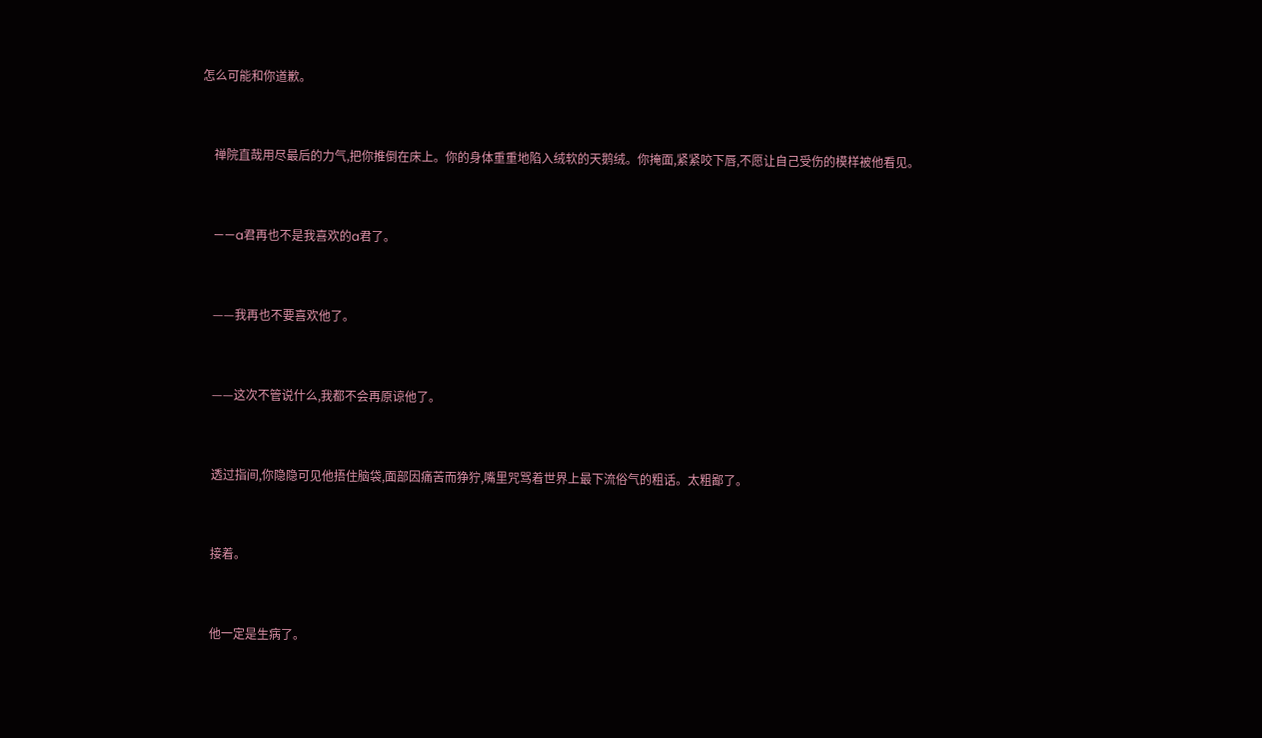怎么可能和你道歉。


    禅院直哉用尽最后的力气,把你推倒在床上。你的身体重重地陷入绒软的天鹅绒。你掩面,紧紧咬下唇,不愿让自己受伤的模样被他看见。


    ——a君再也不是我喜欢的a君了。


    ——我再也不要喜欢他了。


    ——这次不管说什么,我都不会再原谅他了。


    透过指间,你隐隐可见他捂住脑袋,面部因痛苦而狰狞,嘴里咒骂着世界上最下流俗气的粗话。太粗鄙了。


    接着。


    他一定是生病了。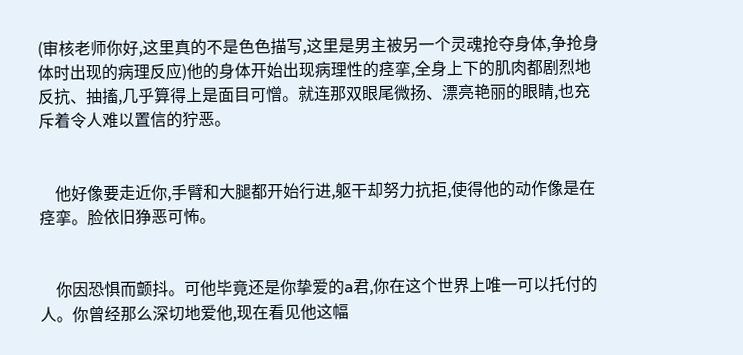(审核老师你好,这里真的不是色色描写,这里是男主被另一个灵魂抢夺身体,争抢身体时出现的病理反应)他的身体开始出现病理性的痉挛,全身上下的肌肉都剧烈地反抗、抽搐,几乎算得上是面目可憎。就连那双眼尾微扬、漂亮艳丽的眼睛,也充斥着令人难以置信的狞恶。


    他好像要走近你,手臂和大腿都开始行进,躯干却努力抗拒,使得他的动作像是在痉挛。脸依旧狰恶可怖。


    你因恐惧而颤抖。可他毕竟还是你挚爱的a君,你在这个世界上唯一可以托付的人。你曾经那么深切地爱他,现在看见他这幅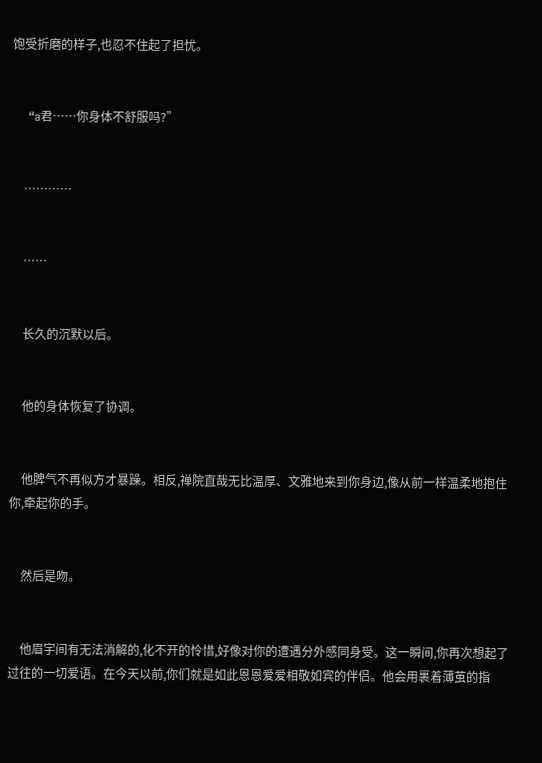饱受折磨的样子,也忍不住起了担忧。


    “a君……你身体不舒服吗?”


    …………


    ……


    长久的沉默以后。


    他的身体恢复了协调。


    他脾气不再似方才暴躁。相反,禅院直哉无比温厚、文雅地来到你身边,像从前一样温柔地抱住你,牵起你的手。


    然后是吻。


    他眉宇间有无法消解的,化不开的怜惜,好像对你的遭遇分外感同身受。这一瞬间,你再次想起了过往的一切爱语。在今天以前,你们就是如此恩恩爱爱相敬如宾的伴侣。他会用裹着薄茧的指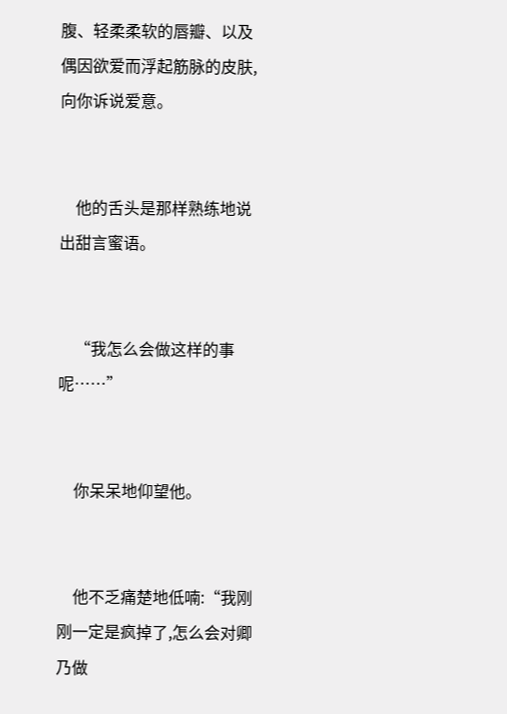腹、轻柔柔软的唇瓣、以及偶因欲爱而浮起筋脉的皮肤,向你诉说爱意。


    他的舌头是那样熟练地说出甜言蜜语。


    “我怎么会做这样的事呢……”


    你呆呆地仰望他。


    他不乏痛楚地低喃:“我刚刚一定是疯掉了,怎么会对卿乃做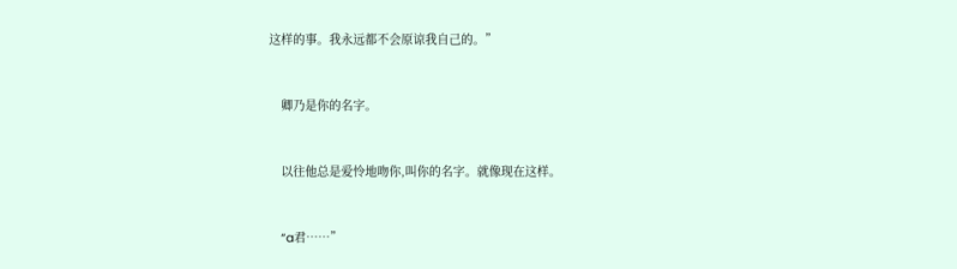这样的事。我永远都不会原谅我自己的。”


    卿乃是你的名字。


    以往他总是爱怜地吻你,叫你的名字。就像现在这样。


    “a君……”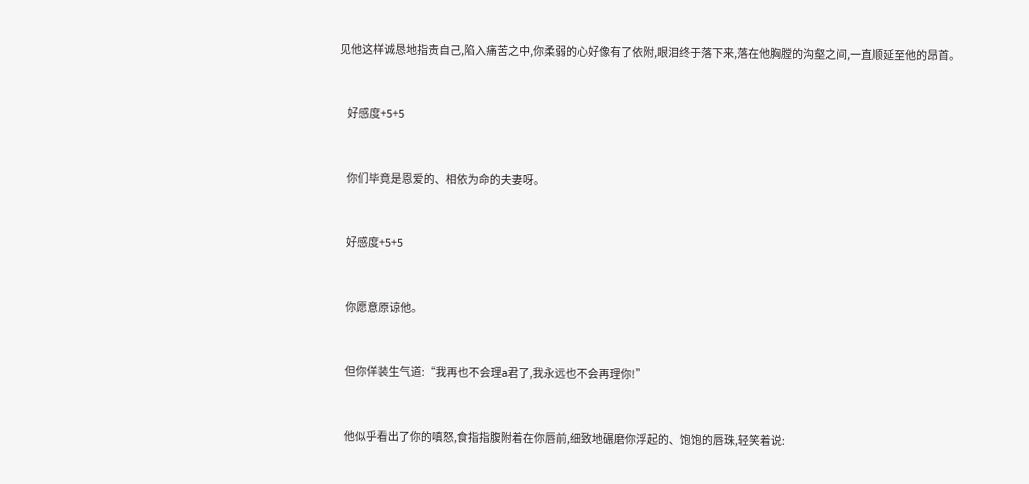见他这样诚恳地指责自己,陷入痛苦之中,你柔弱的心好像有了依附,眼泪终于落下来,落在他胸膛的沟壑之间,一直顺延至他的昂首。


    好感度+5+5


    你们毕竟是恩爱的、相依为命的夫妻呀。


    好感度+5+5


    你愿意原谅他。


    但你佯装生气道:“我再也不会理a君了,我永远也不会再理你!”


    他似乎看出了你的嗔怒,食指指腹附着在你唇前,细致地碾磨你浮起的、饱饱的唇珠,轻笑着说: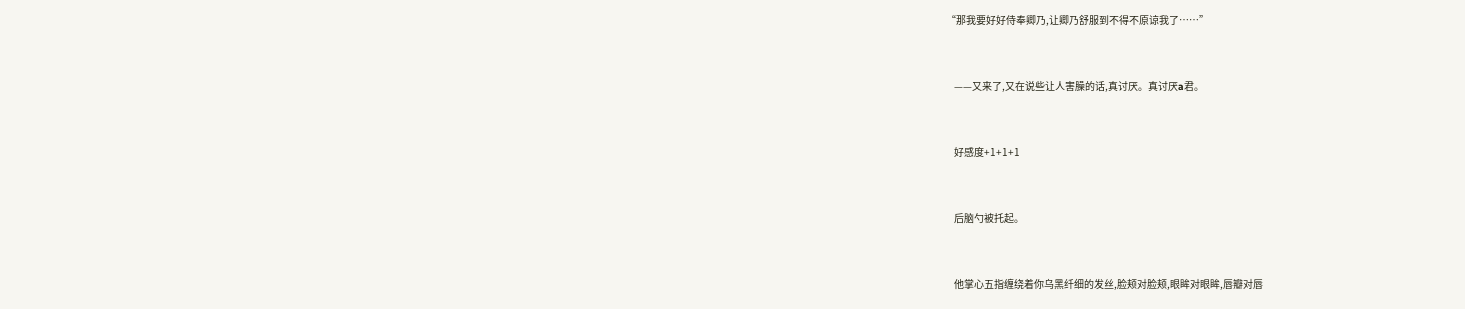“那我要好好侍奉卿乃,让卿乃舒服到不得不原谅我了……”


    ——又来了,又在说些让人害臊的话,真讨厌。真讨厌a君。


    好感度+1+1+1


    后脑勺被托起。


    他掌心五指缠绕着你乌黑纤细的发丝,脸颊对脸颊,眼眸对眼眸,唇瓣对唇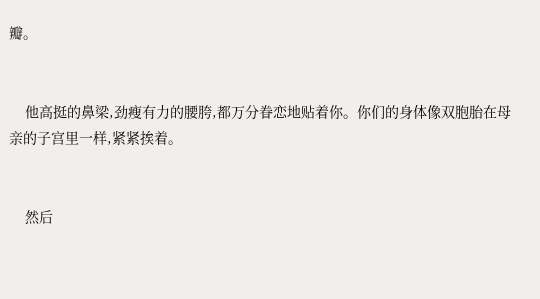瓣。


    他高挺的鼻梁,劲瘦有力的腰胯,都万分眷恋地贴着你。你们的身体像双胞胎在母亲的子宫里一样,紧紧挨着。


    然后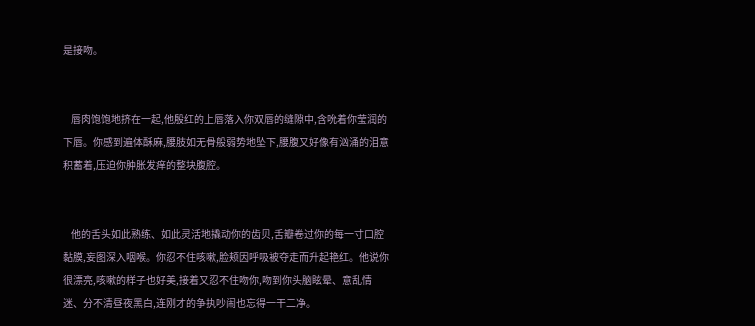是接吻。


    唇肉饱饱地挤在一起,他殷红的上唇落入你双唇的缝隙中,含吮着你莹润的下唇。你感到遍体酥麻,腰肢如无骨般弱势地坠下,腰腹又好像有汹涌的泪意积蓄着,压迫你肿胀发痒的整块腹腔。


    他的舌头如此熟练、如此灵活地撬动你的齿贝,舌瓣卷过你的每一寸口腔黏膜,妄图深入咽喉。你忍不住咳嗽,脸颊因呼吸被夺走而升起艳红。他说你很漂亮,咳嗽的样子也好美,接着又忍不住吻你,吻到你头脑眩晕、意乱情迷、分不清昼夜黑白,连刚才的争执吵闹也忘得一干二净。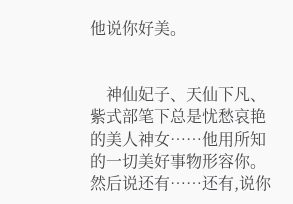他说你好美。


    神仙妃子、天仙下凡、紫式部笔下总是忧愁哀艳的美人神女……他用所知的一切美好事物形容你。然后说还有……还有,说你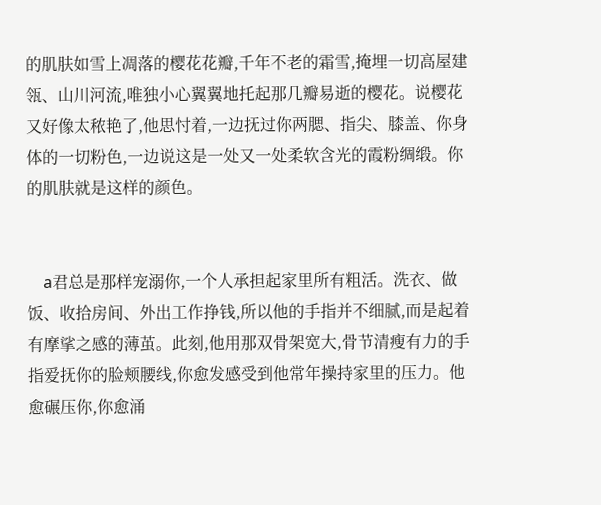的肌肤如雪上凋落的樱花花瓣,千年不老的霜雪,掩埋一切高屋建瓴、山川河流,唯独小心翼翼地托起那几瓣易逝的樱花。说樱花又好像太秾艳了,他思忖着,一边抚过你两腮、指尖、膝盖、你身体的一切粉色,一边说这是一处又一处柔软含光的霞粉绸缎。你的肌肤就是这样的颜色。


    a君总是那样宠溺你,一个人承担起家里所有粗活。洗衣、做饭、收拾房间、外出工作挣钱,所以他的手指并不细腻,而是起着有摩挲之感的薄茧。此刻,他用那双骨架宽大,骨节清瘦有力的手指爱抚你的脸颊腰线,你愈发感受到他常年操持家里的压力。他愈碾压你,你愈涌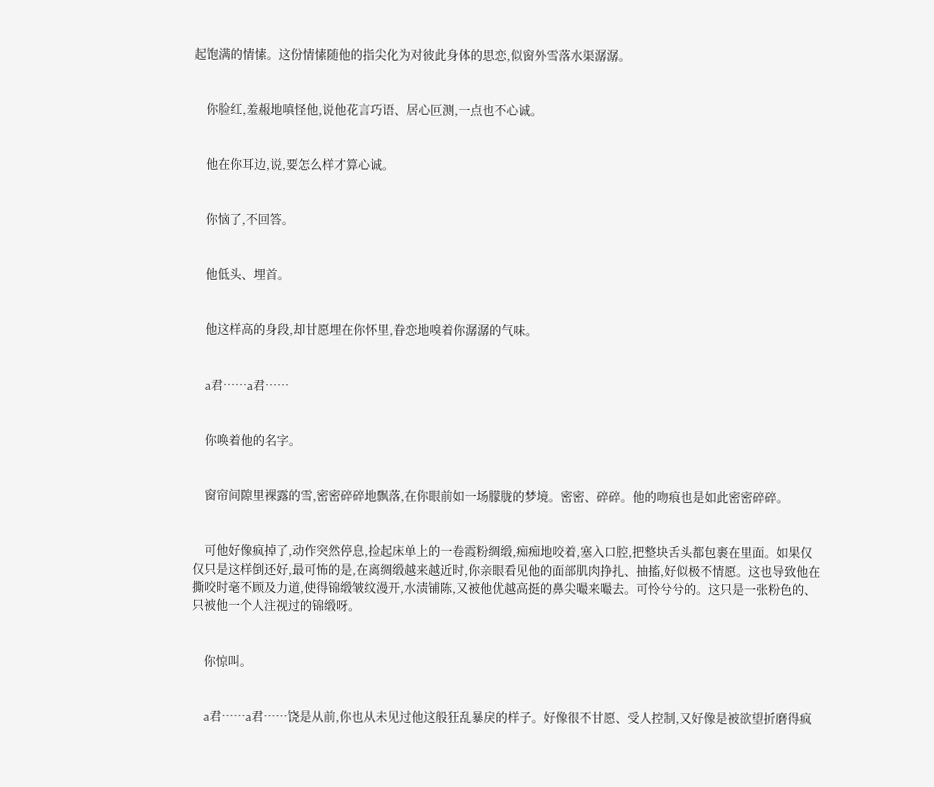起饱满的情愫。这份情愫随他的指尖化为对彼此身体的思恋,似窗外雪落水渠潺潺。


    你脸红,羞赧地嗔怪他,说他花言巧语、居心叵测,一点也不心诚。


    他在你耳边,说,要怎么样才算心诚。


    你恼了,不回答。


    他低头、埋首。


    他这样高的身段,却甘愿埋在你怀里,眷恋地嗅着你潺潺的气味。


    a君……a君……


    你唤着他的名字。


    窗帘间隙里裸露的雪,密密碎碎地飘落,在你眼前如一场朦胧的梦境。密密、碎碎。他的吻痕也是如此密密碎碎。


    可他好像疯掉了,动作突然停息,捡起床单上的一卷霞粉绸缎,痴痴地咬着,塞入口腔,把整块舌头都包裹在里面。如果仅仅只是这样倒还好,最可怖的是,在离绸缎越来越近时,你亲眼看见他的面部肌肉挣扎、抽搐,好似极不情愿。这也导致他在撕咬时毫不顾及力道,使得锦缎皱纹漫开,水渍铺陈,又被他优越高挺的鼻尖嘬来嘬去。可怜兮兮的。这只是一张粉色的、只被他一个人注视过的锦缎呀。


    你惊叫。


    a君……a君……饶是从前,你也从未见过他这般狂乱暴戾的样子。好像很不甘愿、受人控制,又好像是被欲望折磨得疯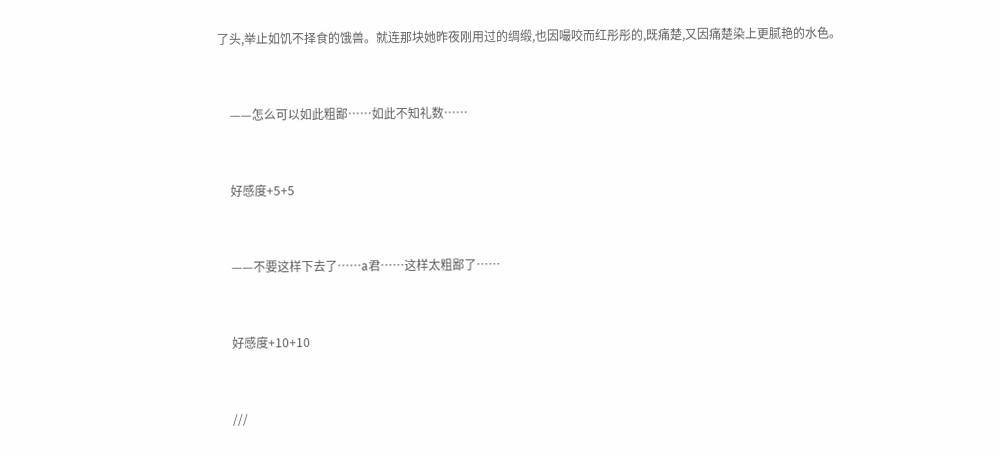了头,举止如饥不择食的饿兽。就连那块她昨夜刚用过的绸缎,也因嘬咬而红彤彤的,既痛楚,又因痛楚染上更腻艳的水色。


    ——怎么可以如此粗鄙……如此不知礼数……


    好感度+5+5


    ——不要这样下去了……a君……这样太粗鄙了……


    好感度+10+10


    ///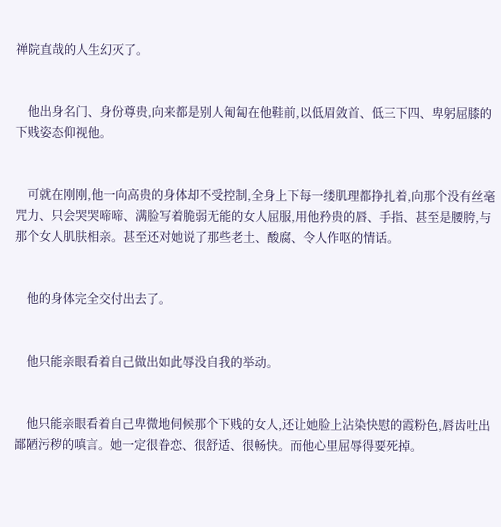禅院直哉的人生幻灭了。


    他出身名门、身份尊贵,向来都是别人匍匐在他鞋前,以低眉敛首、低三下四、卑躬屈膝的下贱姿态仰视他。


    可就在刚刚,他一向高贵的身体却不受控制,全身上下每一缕肌理都挣扎着,向那个没有丝毫咒力、只会哭哭啼啼、满脸写着脆弱无能的女人屈服,用他矜贵的唇、手指、甚至是腰胯,与那个女人肌肤相亲。甚至还对她说了那些老土、酸腐、令人作呕的情话。


    他的身体完全交付出去了。


    他只能亲眼看着自己做出如此辱没自我的举动。


    他只能亲眼看着自己卑微地伺候那个下贱的女人,还让她脸上沾染快慰的霞粉色,唇齿吐出鄙陋污秽的嗔言。她一定很眷恋、很舒适、很畅快。而他心里屈辱得要死掉。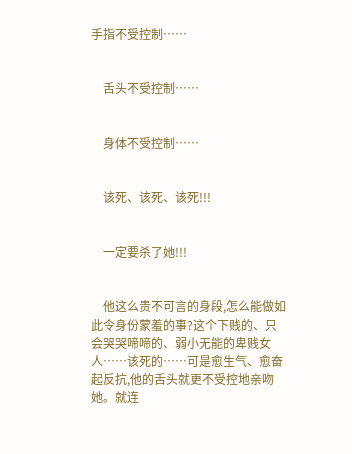手指不受控制……


    舌头不受控制……


    身体不受控制……


    该死、该死、该死!!!


    一定要杀了她!!!


    他这么贵不可言的身段,怎么能做如此令身份蒙羞的事?这个下贱的、只会哭哭啼啼的、弱小无能的卑贱女人……该死的……可是愈生气、愈奋起反抗,他的舌头就更不受控地亲吻她。就连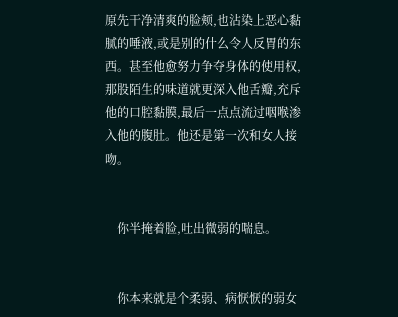原先干净清爽的脸颊,也沾染上恶心黏腻的唾液,或是别的什么令人反胃的东西。甚至他愈努力争夺身体的使用权,那股陌生的味道就更深入他舌瓣,充斥他的口腔黏膜,最后一点点流过咽喉渗入他的腹肚。他还是第一次和女人接吻。


    你半掩着脸,吐出微弱的喘息。


    你本来就是个柔弱、病恹恹的弱女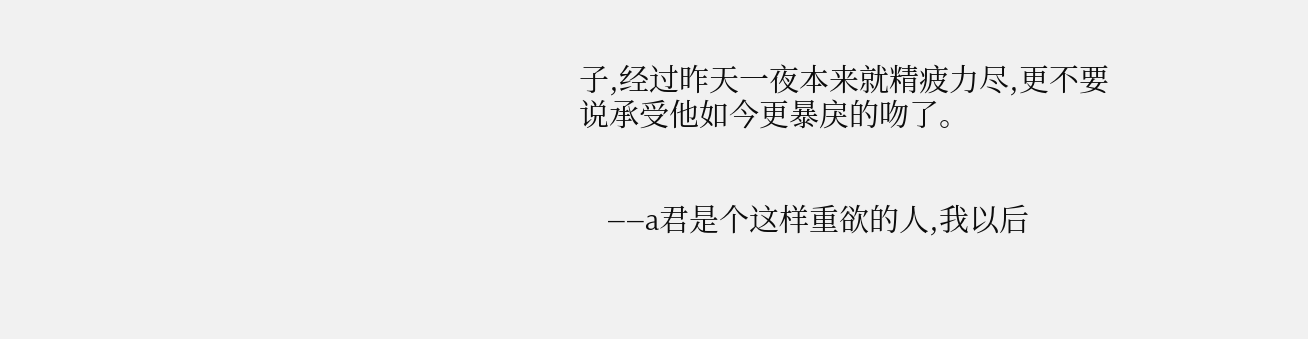子,经过昨天一夜本来就精疲力尽,更不要说承受他如今更暴戾的吻了。


    ——a君是个这样重欲的人,我以后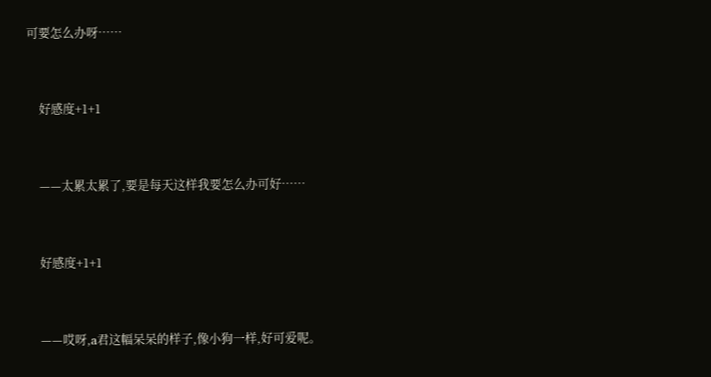可要怎么办呀……


    好感度+1+1


    ——太累太累了,要是每天这样我要怎么办可好……


    好感度+1+1


    ——哎呀,a君这幅呆呆的样子,像小狗一样,好可爱呢。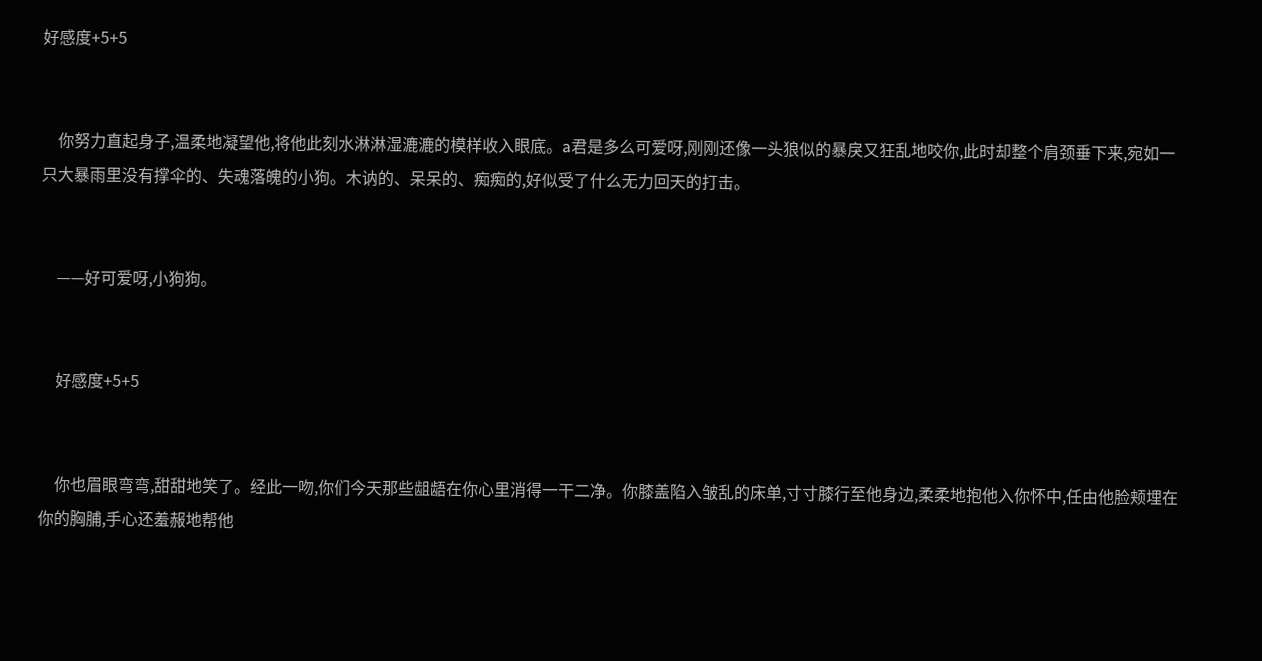好感度+5+5


    你努力直起身子,温柔地凝望他,将他此刻水淋淋湿漉漉的模样收入眼底。a君是多么可爱呀,刚刚还像一头狼似的暴戾又狂乱地咬你,此时却整个肩颈垂下来,宛如一只大暴雨里没有撑伞的、失魂落魄的小狗。木讷的、呆呆的、痴痴的,好似受了什么无力回天的打击。


    ——好可爱呀,小狗狗。


    好感度+5+5


    你也眉眼弯弯,甜甜地笑了。经此一吻,你们今天那些龃龉在你心里消得一干二净。你膝盖陷入皱乱的床单,寸寸膝行至他身边,柔柔地抱他入你怀中,任由他脸颊埋在你的胸脯,手心还羞赧地帮他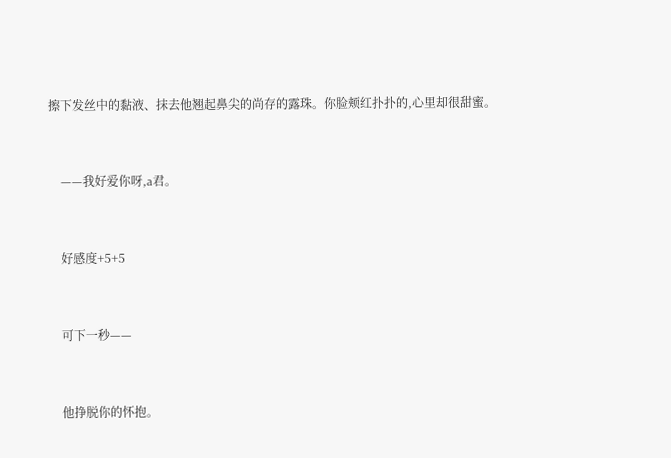擦下发丝中的黏液、抹去他翘起鼻尖的尚存的露珠。你脸颊红扑扑的,心里却很甜蜜。


    ——我好爱你呀,a君。


    好感度+5+5


    可下一秒——


    他挣脱你的怀抱。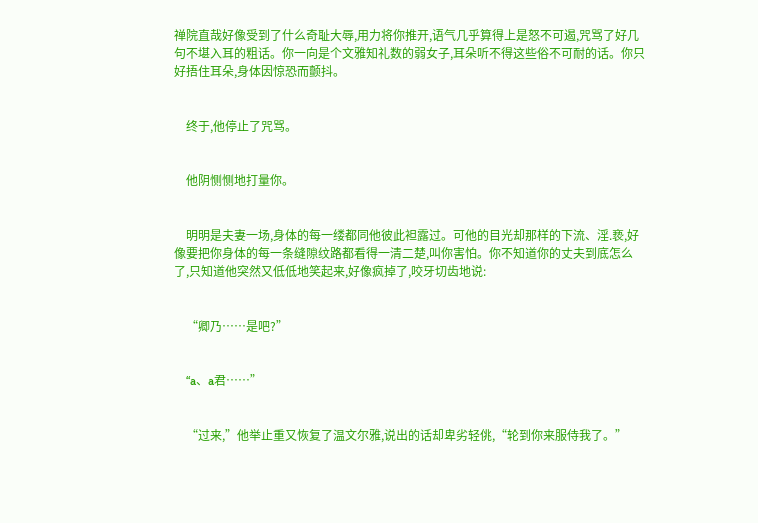禅院直哉好像受到了什么奇耻大辱,用力将你推开,语气几乎算得上是怒不可遏,咒骂了好几句不堪入耳的粗话。你一向是个文雅知礼数的弱女子,耳朵听不得这些俗不可耐的话。你只好捂住耳朵,身体因惊恐而颤抖。


    终于,他停止了咒骂。


    他阴恻恻地打量你。


    明明是夫妻一场,身体的每一缕都同他彼此袒露过。可他的目光却那样的下流、淫.亵,好像要把你身体的每一条缝隙纹路都看得一清二楚,叫你害怕。你不知道你的丈夫到底怎么了,只知道他突然又低低地笑起来,好像疯掉了,咬牙切齿地说:


    “卿乃……是吧?”


    “a、a君……”


    “过来,”他举止重又恢复了温文尔雅,说出的话却卑劣轻佻,“轮到你来服侍我了。”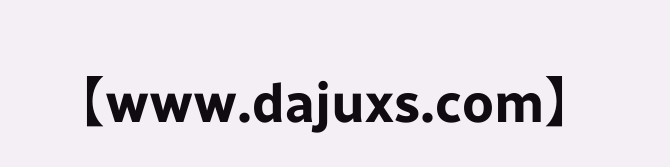【www.dajuxs.com】